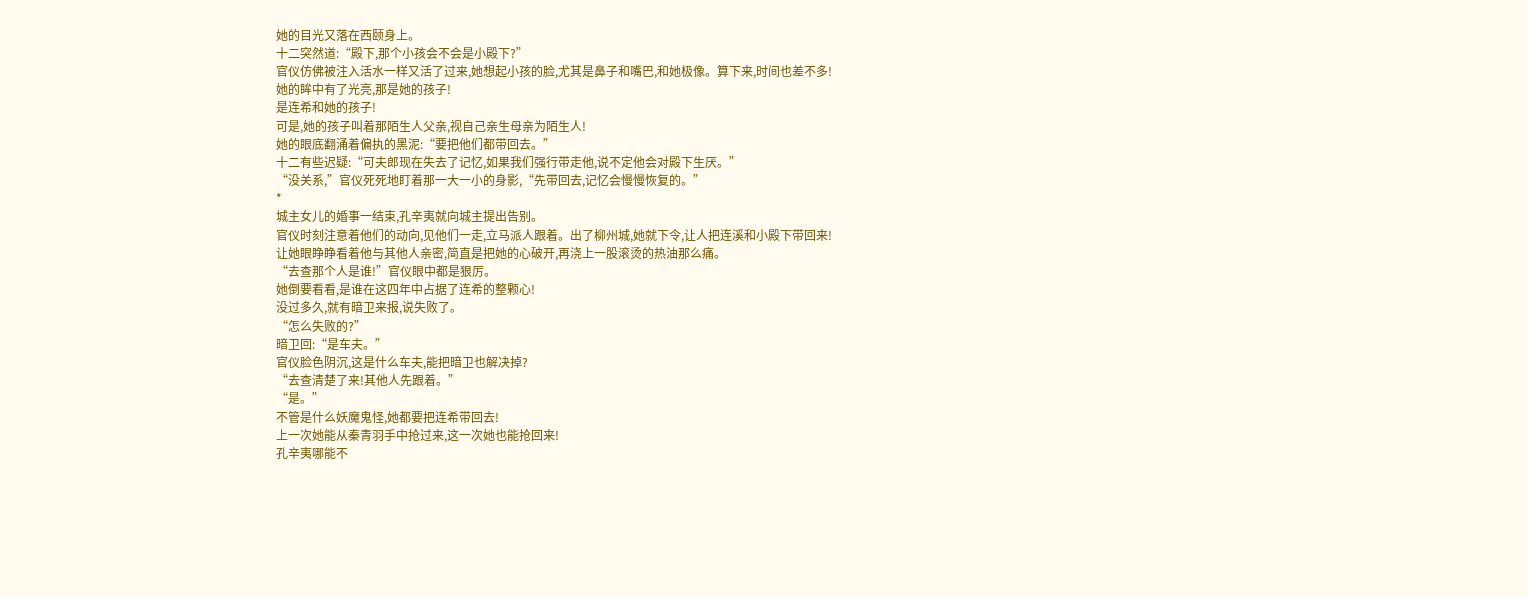她的目光又落在西颐身上。
十二突然道:“殿下,那个小孩会不会是小殿下?”
官仪仿佛被注入活水一样又活了过来,她想起小孩的脸,尤其是鼻子和嘴巴,和她极像。算下来,时间也差不多!
她的眸中有了光亮,那是她的孩子!
是连希和她的孩子!
可是,她的孩子叫着那陌生人父亲,视自己亲生母亲为陌生人!
她的眼底翻涌着偏执的黑泥:“要把他们都带回去。”
十二有些迟疑:“可夫郎现在失去了记忆,如果我们强行带走他,说不定他会对殿下生厌。”
“没关系,”官仪死死地盯着那一大一小的身影,“先带回去,记忆会慢慢恢复的。”
*
城主女儿的婚事一结束,孔辛夷就向城主提出告别。
官仪时刻注意着他们的动向,见他们一走,立马派人跟着。出了柳州城,她就下令,让人把连溪和小殿下带回来!
让她眼睁睁看着他与其他人亲密,简直是把她的心破开,再浇上一股滚烫的热油那么痛。
“去查那个人是谁!”官仪眼中都是狠厉。
她倒要看看,是谁在这四年中占据了连希的整颗心!
没过多久,就有暗卫来报,说失败了。
“怎么失败的?”
暗卫回:“是车夫。”
官仪脸色阴沉,这是什么车夫,能把暗卫也解决掉?
“去查清楚了来!其他人先跟着。”
“是。”
不管是什么妖魔鬼怪,她都要把连希带回去!
上一次她能从秦青羽手中抢过来,这一次她也能抢回来!
孔辛夷哪能不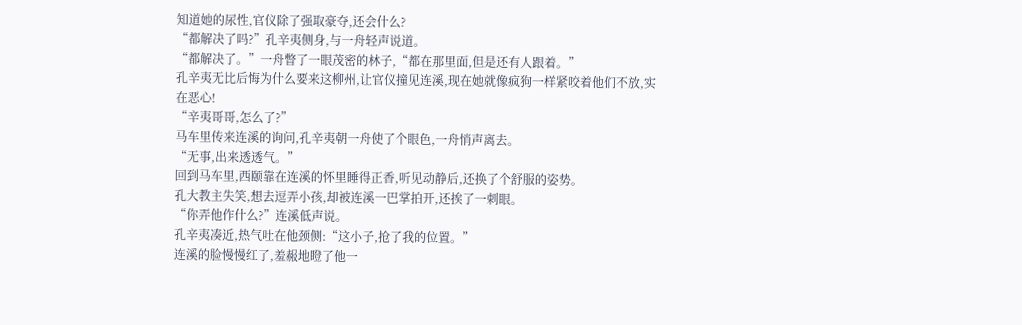知道她的尿性,官仪除了强取豪夺,还会什么?
“都解决了吗?”孔辛夷侧身,与一舟轻声说道。
“都解决了。”一舟瞥了一眼茂密的林子,“都在那里面,但是还有人跟着。”
孔辛夷无比后悔为什么要来这柳州,让官仪撞见连溪,现在她就像疯狗一样紧咬着他们不放,实在恶心!
“辛夷哥哥,怎么了?”
马车里传来连溪的询问,孔辛夷朝一舟使了个眼色,一舟悄声离去。
“无事,出来透透气。”
回到马车里,西颐靠在连溪的怀里睡得正香,听见动静后,还换了个舒服的姿势。
孔大教主失笑,想去逗弄小孩,却被连溪一巴掌拍开,还挨了一刺眼。
“你弄他作什么?”连溪低声说。
孔辛夷凑近,热气吐在他颈侧:“这小子,抢了我的位置。”
连溪的脸慢慢红了,羞赧地瞪了他一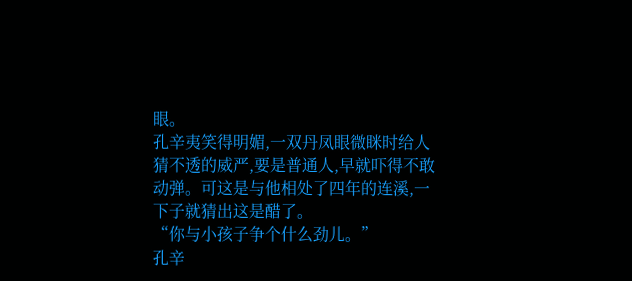眼。
孔辛夷笑得明媚,一双丹凤眼微眯时给人猜不透的威严,要是普通人,早就吓得不敢动弹。可这是与他相处了四年的连溪,一下子就猜出这是醋了。
“你与小孩子争个什么劲儿。”
孔辛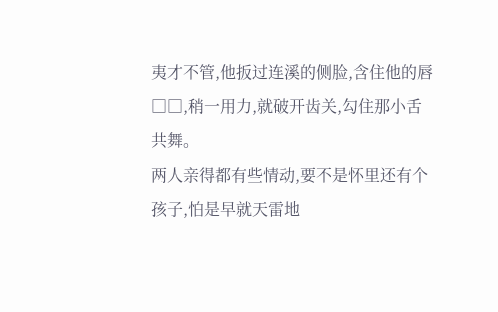夷才不管,他扳过连溪的侧脸,含住他的唇□□,稍一用力,就破开齿关,勾住那小舌共舞。
两人亲得都有些情动,要不是怀里还有个孩子,怕是早就天雷地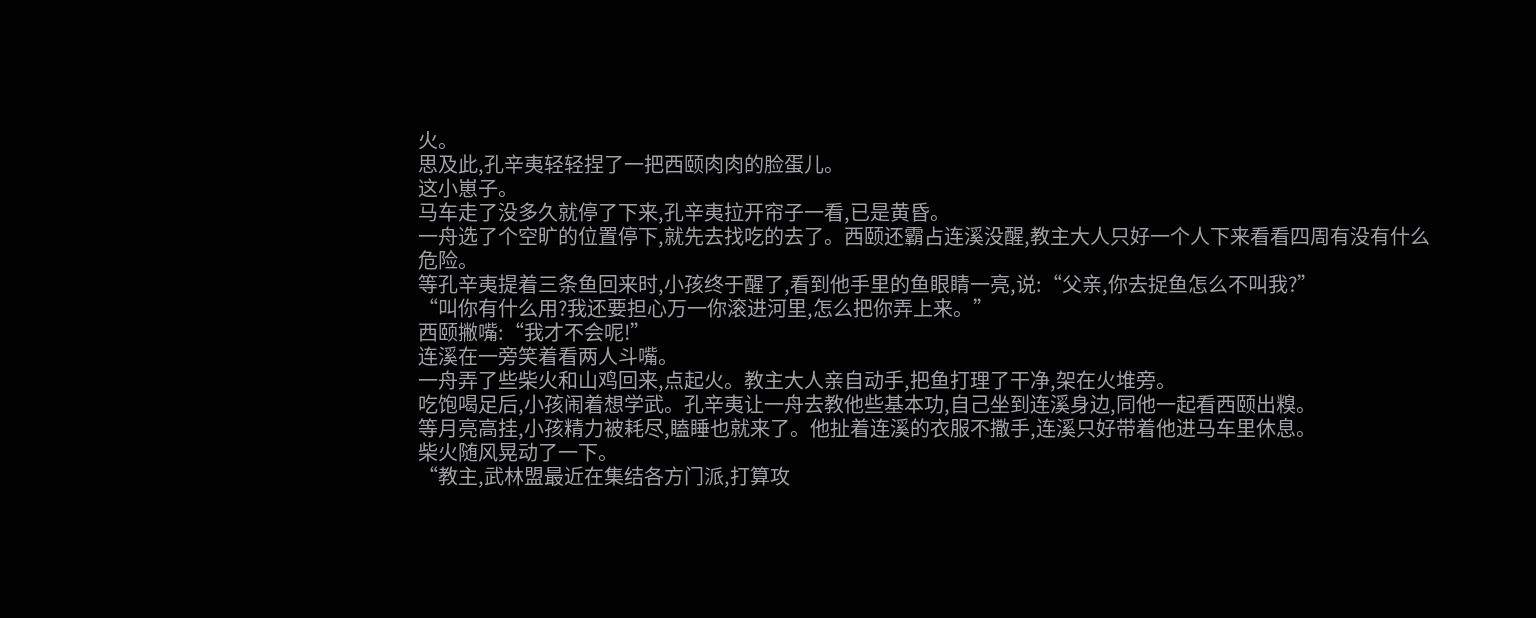火。
思及此,孔辛夷轻轻捏了一把西颐肉肉的脸蛋儿。
这小崽子。
马车走了没多久就停了下来,孔辛夷拉开帘子一看,已是黄昏。
一舟选了个空旷的位置停下,就先去找吃的去了。西颐还霸占连溪没醒,教主大人只好一个人下来看看四周有没有什么危险。
等孔辛夷提着三条鱼回来时,小孩终于醒了,看到他手里的鱼眼睛一亮,说:“父亲,你去捉鱼怎么不叫我?”
“叫你有什么用?我还要担心万一你滚进河里,怎么把你弄上来。”
西颐撇嘴:“我才不会呢!”
连溪在一旁笑着看两人斗嘴。
一舟弄了些柴火和山鸡回来,点起火。教主大人亲自动手,把鱼打理了干净,架在火堆旁。
吃饱喝足后,小孩闹着想学武。孔辛夷让一舟去教他些基本功,自己坐到连溪身边,同他一起看西颐出糗。
等月亮高挂,小孩精力被耗尽,瞌睡也就来了。他扯着连溪的衣服不撒手,连溪只好带着他进马车里休息。
柴火随风晃动了一下。
“教主,武林盟最近在集结各方门派,打算攻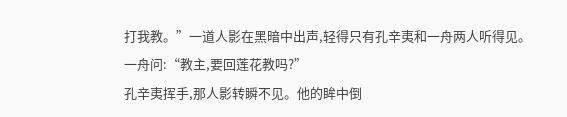打我教。”一道人影在黑暗中出声,轻得只有孔辛夷和一舟两人听得见。
一舟问:“教主,要回莲花教吗?”
孔辛夷挥手,那人影转瞬不见。他的眸中倒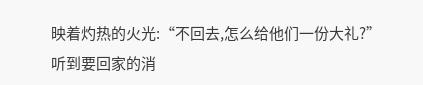映着灼热的火光:“不回去,怎么给他们一份大礼?”
听到要回家的消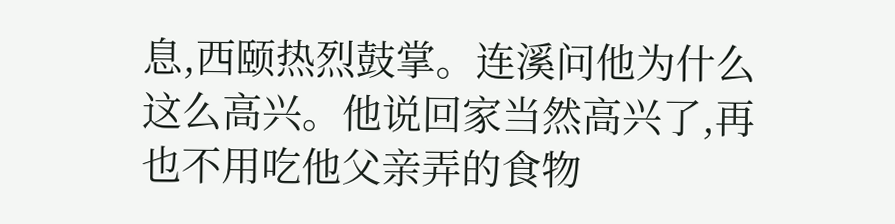息,西颐热烈鼓掌。连溪问他为什么这么高兴。他说回家当然高兴了,再也不用吃他父亲弄的食物